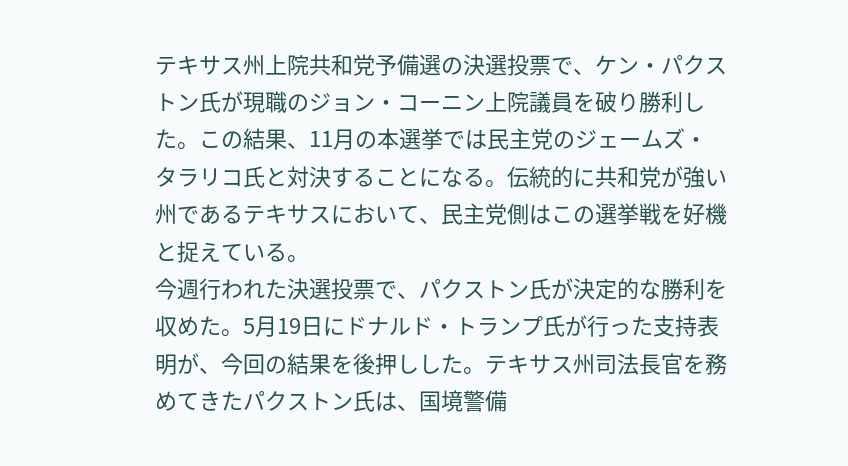テキサス州上院共和党予備選の決選投票で、ケン・パクストン氏が現職のジョン・コーニン上院議員を破り勝利した。この結果、11月の本選挙では民主党のジェームズ・タラリコ氏と対決することになる。伝統的に共和党が強い州であるテキサスにおいて、民主党側はこの選挙戦を好機と捉えている。
今週行われた決選投票で、パクストン氏が決定的な勝利を収めた。5月19日にドナルド・トランプ氏が行った支持表明が、今回の結果を後押しした。テキサス州司法長官を務めてきたパクストン氏は、国境警備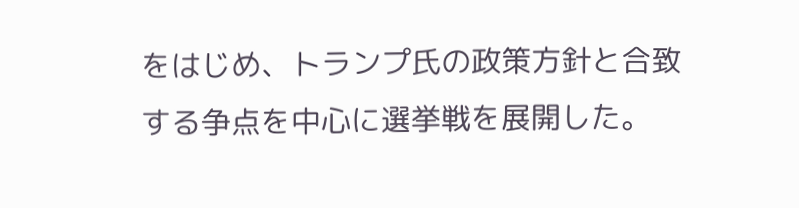をはじめ、トランプ氏の政策方針と合致する争点を中心に選挙戦を展開した。